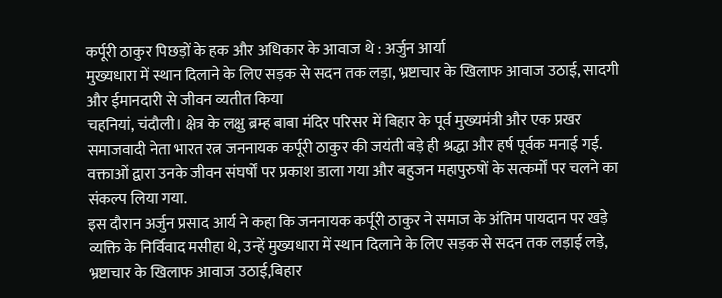कर्पूरी ठाकुर पिछड़ों के हक और अधिकार के आवाज थे : अर्जुन आर्या
मुख्यधारा में स्थान दिलाने के लिए सड़क से सदन तक लड़ा, भ्रष्टाचार के खिलाफ आवाज उठाई, सादगी और ईमानदारी से जीवन व्यतीत किया
चहनियां, चंदौली। क्षेत्र के लक्षु ब्रम्ह बाबा मंदिर परिसर में बिहार के पूर्व मुख्यमंत्री और एक प्रखर समाजवादी नेता भारत रत्न जननायक कर्पूरी ठाकुर की जयंती बड़े ही श्रद्धा और हर्ष पूर्वक मनाई गई. वक्ताओं द्वारा उनके जीवन संघर्षों पर प्रकाश डाला गया और बहुजन महापुरुषों के सत्कर्मों पर चलने का संकल्प लिया गया.
इस दौरान अर्जुन प्रसाद आर्य ने कहा कि जननायक कर्पूरी ठाकुर ने समाज के अंतिम पायदान पर खड़े व्यक्ति के निर्विवाद मसीहा थे, उन्हें मुख्यधारा में स्थान दिलाने के लिए सड़क से सदन तक लड़ाई लड़े, भ्रष्टाचार के खिलाफ आवाज उठाई,बिहार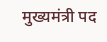मुख्यमंत्री पद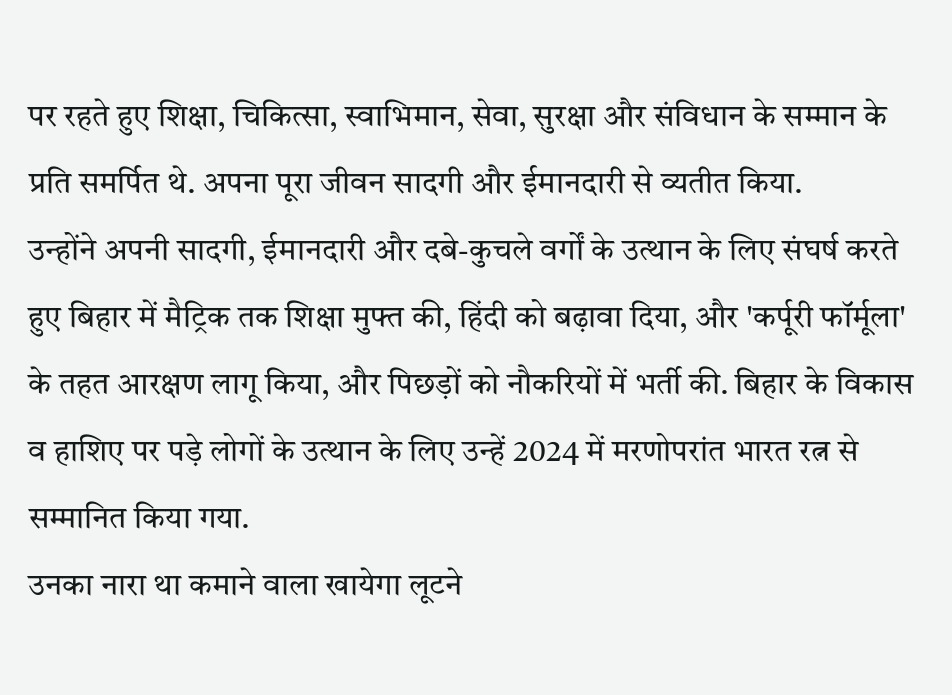पर रहते हुए शिक्षा, चिकित्सा, स्वाभिमान, सेवा, सुरक्षा और संविधान के सम्मान के प्रति समर्पित थे. अपना पूरा जीवन सादगी और ईमानदारी से व्यतीत किया.
उन्होंने अपनी सादगी, ईमानदारी और दबे-कुचले वर्गों के उत्थान के लिए संघर्ष करते हुए बिहार में मैट्रिक तक शिक्षा मुफ्त की, हिंदी को बढ़ावा दिया, और 'कर्पूरी फॉर्मूला' के तहत आरक्षण लागू किया, और पिछड़ों को नौकरियों में भर्ती की. बिहार के विकास व हाशिए पर पड़े लोगों के उत्थान के लिए उन्हें 2024 में मरणोपरांत भारत रत्न से सम्मानित किया गया.
उनका नारा था कमाने वाला खायेगा लूटने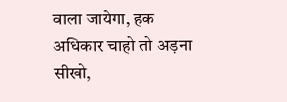वाला जायेगा, हक अधिकार चाहो तो अड़ना सीखो,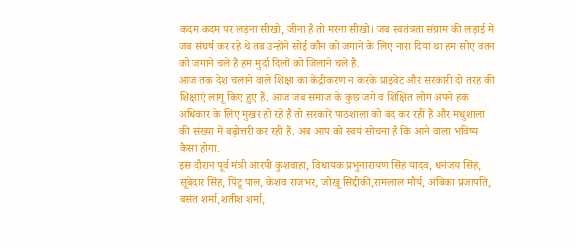कदम कदम पर लड़ना सीखो, जीना है तो मरना सीखो। जब स्वतंत्रता संग्राम की लड़ाई में जब संघर्ष कर रहे थे तब उन्होंने सोई कौन को जगाने के लिए नारा दिया था हम सोए वतन को जगाने चले हैं हम मुर्दा दिलों को जिलाने चले हैं.
आज तक देश चलाने वाले शिक्षा का केंद्रीकरण न करके प्राइवेट और सरकारी दो तरह की शिक्षाएं लागू किए हुए हैं. आज जब समाज के कुछ जगे व शिक्षित लोग अपने हक अधिकार के लिए मुखर हो रहे हैं तो सरकारें पाठशाला को बंद कर रहीं हैं और मधुशाला की संख्या में बढ़ोत्तरी कर रही हैं. अब आप को स्वयं सोचना है कि आने वाला भविष्य कैसा होगा.
इस दौरान पूर्व मंत्री आरपी कुशवाहा, विधायक प्रभुनारायण सिंह यादव, धनंजय सिंह, सूबेदार सिंह, पिंटू पाल, केशव राजभर, जोखू सिद्दीकी,रामलाल मौर्य, अंबिका प्रजापति, बसंत शर्मा,शतीश शर्मा,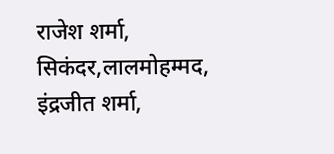राजेश शर्मा, सिकंदर,लालमोहम्मद, इंद्रजीत शर्मा,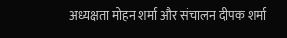अध्यक्षता मोहन शर्मा और संचालन दीपक शर्मा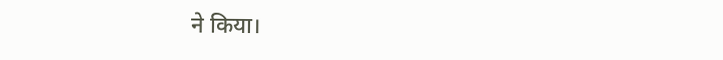ने किया।